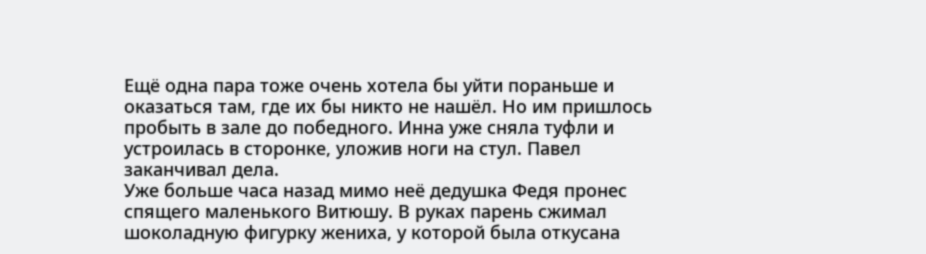Ещё одна пара тоже очень хотела бы уйти пораньше и оказаться там, где их бы никто не нашёл. Но им пришлось пробыть в зале до победного. Инна уже сняла туфли и устроилась в сторонке, уложив ноги на стул. Павел заканчивал дела.
Уже больше часа назад мимо неё дедушка Федя пронес спящего маленького Витюшу. В руках парень сжимал шоколадную фигурку жениха, у которой была откусана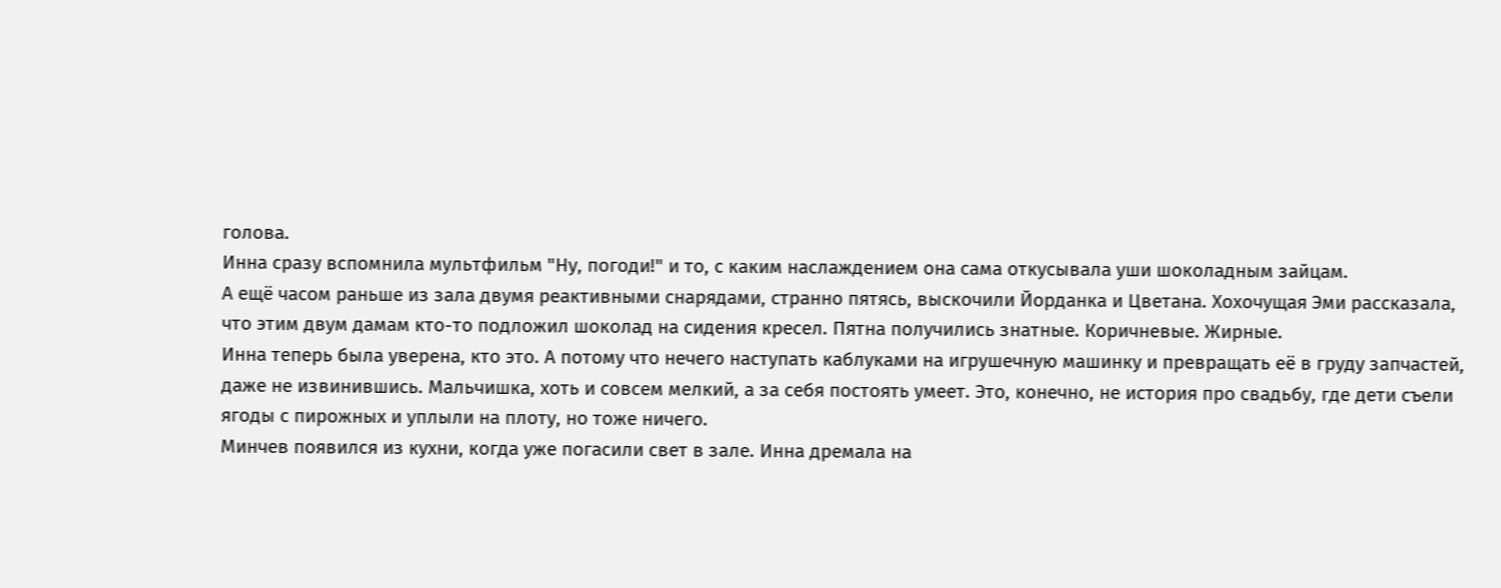голова.
Инна сразу вспомнила мультфильм "Ну, погоди!" и то, с каким наслаждением она сама откусывала уши шоколадным зайцам.
А ещё часом раньше из зала двумя реактивными снарядами, странно пятясь, выскочили Йорданка и Цветана. Хохочущая Эми рассказала, что этим двум дамам кто-то подложил шоколад на сидения кресел. Пятна получились знатные. Коричневые. Жирные.
Инна теперь была уверена, кто это. А потому что нечего наступать каблуками на игрушечную машинку и превращать её в груду запчастей, даже не извинившись. Мальчишка, хоть и совсем мелкий, а за себя постоять умеет. Это, конечно, не история про свадьбу, где дети съели ягоды с пирожных и уплыли на плоту, но тоже ничего.
Минчев появился из кухни, когда уже погасили свет в зале. Инна дремала на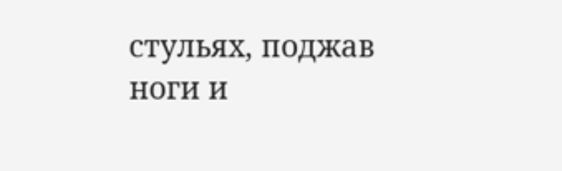стульях, поджав ноги и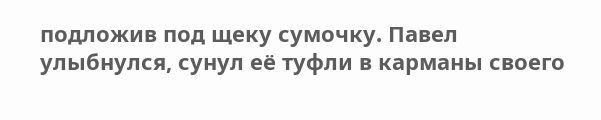подложив под щеку сумочку. Павел улыбнулся, сунул её туфли в карманы своего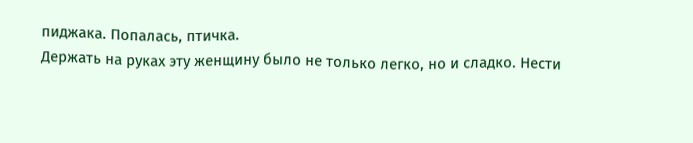пиджака. Попалась, птичка.
Держать на руках эту женщину было не только легко, но и сладко. Нести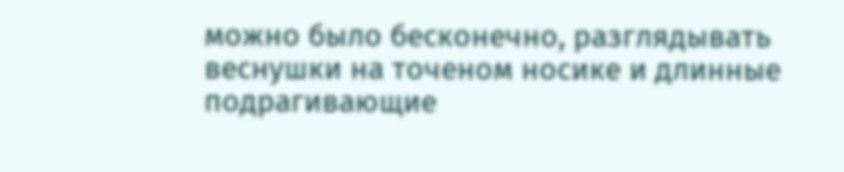можно было бесконечно, разглядывать веснушки на точеном носике и длинные подрагивающие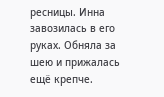ресницы. Инна завозилась в его руках. Обняла за шею и прижалась ещё крепче.